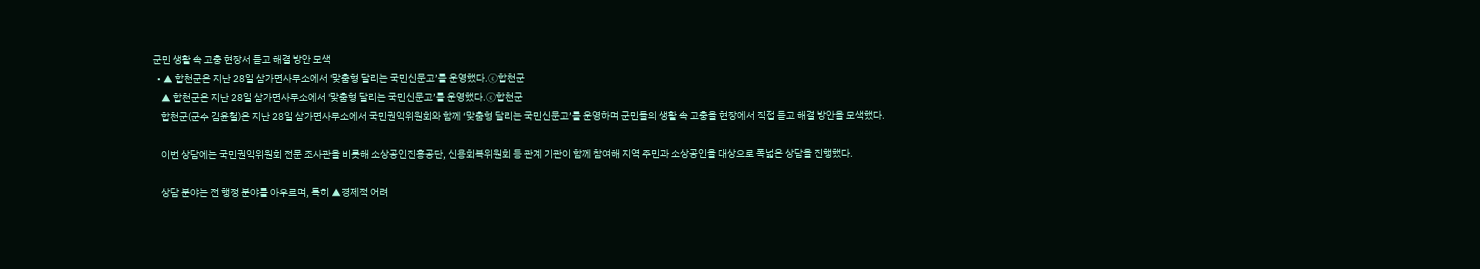군민 생활 속 고충 현장서 듣고 해결 방안 모색
  • ▲ 합천군은 지난 28일 삼가면사무소에서 '맞춤형 달리는 국민신문고’를 운영했다.ⓒ합천군
    ▲ 합천군은 지난 28일 삼가면사무소에서 '맞춤형 달리는 국민신문고’를 운영했다.ⓒ합천군
    합천군(군수 김윤철)은 지난 28일 삼가면사무소에서 국민권익위원회와 함께 ‘맞춤형 달리는 국민신문고’를 운영하며 군민들의 생활 속 고충을 현장에서 직접 듣고 해결 방안을 모색했다.

    이번 상담에는 국민권익위원회 전문 조사관을 비롯해 소상공인진흥공단, 신용회복위원회 등 관계 기관이 함께 참여해 지역 주민과 소상공인을 대상으로 폭넓은 상담을 진행했다.

    상담 분야는 전 행정 분야를 아우르며, 특히 ▲경제적 어려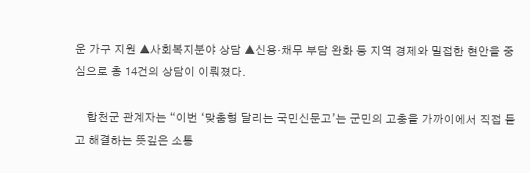운 가구 지원 ▲사회복지분야 상담 ▲신용·채무 부담 완화 등 지역 경제와 밀접한 현안을 중심으로 총 14건의 상담이 이뤄졌다.

    합천군 관계자는 “이번 ‘맞춤형 달리는 국민신문고’는 군민의 고충을 가까이에서 직접 듣고 해결하는 뜻깊은 소통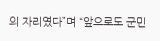의 자리였다”며 “앞으로도 군민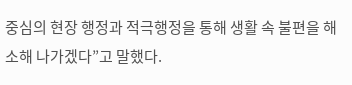중심의 현장 행정과 적극행정을 통해 생활 속 불편을 해소해 나가겠다”고 말했다.